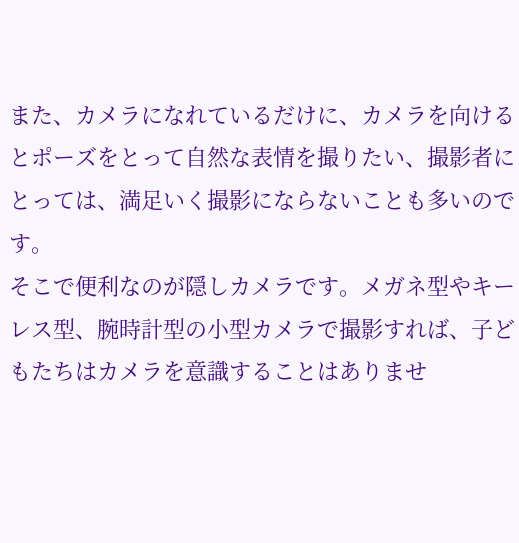また、カメラになれているだけに、カメラを向けるとポーズをとって自然な表情を撮りたい、撮影者にとっては、満足いく撮影にならないことも多いのです。
そこで便利なのが隠しカメラです。メガネ型やキーレス型、腕時計型の小型カメラで撮影すれば、子どもたちはカメラを意識することはありませ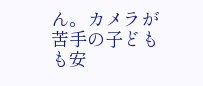ん。カメラが苦手の子どもも安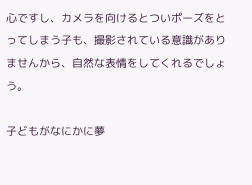心ですし、カメラを向けるとついポーズをとってしまう子も、撮影されている意識がありませんから、自然な表情をしてくれるでしょう。

子どもがなにかに夢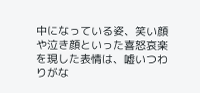中になっている姿、笑い顔や泣き顔といった喜怒哀楽を現した表情は、嘘いつわりがな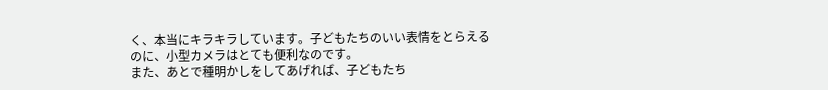く、本当にキラキラしています。子どもたちのいい表情をとらえるのに、小型カメラはとても便利なのです。
また、あとで種明かしをしてあげれば、子どもたち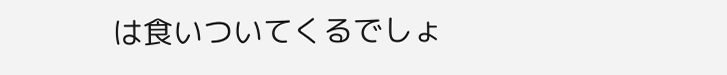は食いついてくるでしょ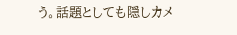う。話題としても隠しカメ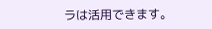ラは活用できます。